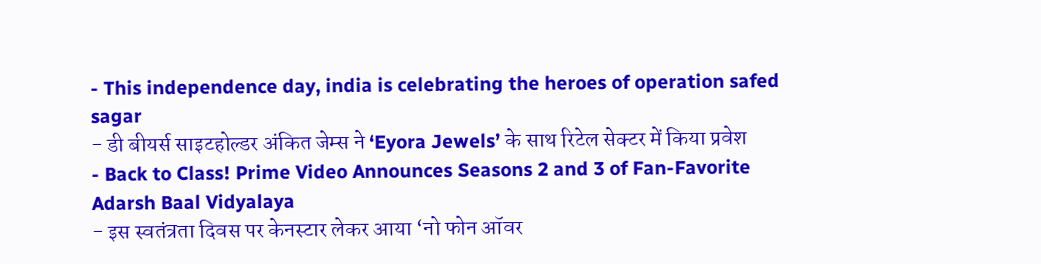- This independence day, india is celebrating the heroes of operation safed sagar
- डी बीयर्स साइटहोल्डर अंकित जेम्स ने ‘Eyora Jewels’ के साथ रिटेल सेक्टर में किया प्रवेश
- Back to Class! Prime Video Announces Seasons 2 and 3 of Fan-Favorite Adarsh Baal Vidyalaya
- इस स्वतंत्रता दिवस पर केनस्टार लेकर आया ‘नो फोन ऑवर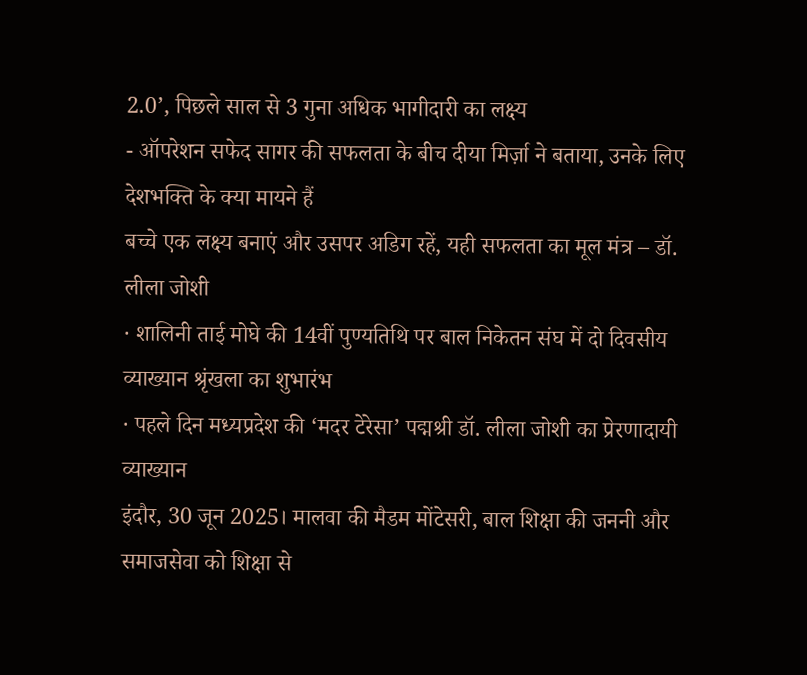2.0’, पिछले साल से 3 गुना अधिक भागीदारी का लक्ष्य
- ऑपरेशन सफेद सागर की सफलता के बीच दीया मिर्ज़ा ने बताया, उनके लिए देशभक्ति के क्या मायने हैं
बच्चे एक लक्ष्य बनाएं और उसपर अडिग रहें, यही सफलता का मूल मंत्र – डॉ. लीला जोशी
· शालिनी ताई मोघे की 14वीं पुण्यतिथि पर बाल निकेतन संघ में दो दिवसीय व्याख्यान श्रृंखला का शुभारंभ
· पहले दिन मध्यप्रदेश की ‘मदर टेरेसा’ पद्मश्री डॉ. लीला जोशी का प्रेरणादायी व्याख्यान
इंदौर, 30 जून 2025। मालवा की मैडम मोंटेसरी, बाल शिक्षा की जननी और समाजसेवा को शिक्षा से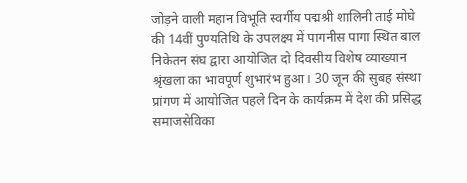जोड़ने वाली महान विभूति स्वर्गीय पद्मश्री शालिनी ताई मोघे की 14वीं पुण्यतिथि के उपलक्ष्य में पागनीस पागा स्थित बाल निकेतन संघ द्वारा आयोजित दो दिवसीय विशेष व्याख्यान श्रृंखला का भावपूर्ण शुभारंभ हुआ। 30 जून की सुबह संस्था प्रांगण में आयोजित पहले दिन के कार्यक्रम में देश की प्रसिद्ध समाजसेविका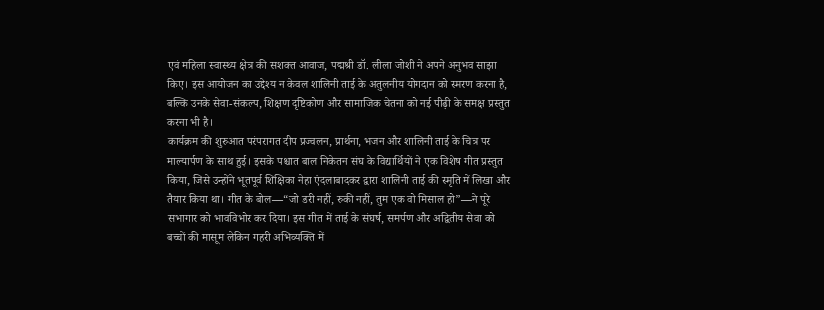एवं महिला स्वास्थ्य क्षेत्र की सशक्त आवाज, पद्मश्री डॉ. लीला जोशी ने अपने अनुभव साझा किए। इस आयोजन का उद्देश्य न केवल शालिनी ताई के अतुलनीय योगदान को स्मरण करना है, बल्कि उनके सेवा-संकल्प, शिक्षण दृष्टिकोण और सामाजिक चेतना को नई पीढ़ी के समक्ष प्रस्तुत करना भी है।
कार्यक्रम की शुरुआत परंपरागत दीप प्रज्वलन, प्रार्थना, भजन और शालिनी ताई के चित्र पर माल्यार्पण के साथ हुई। इसके पश्चात बाल निकेतन संघ के विद्यार्थियों ने एक विशेष गीत प्रस्तुत किया, जिसे उन्होंने भूतपूर्व शिक्षिका नेहा एंदलाबादकर द्वारा शालिनी ताई की स्मृति में लिखा और तैयार किया था। गीत के बोल—“जो डरी नहीं, रुकी नहीं, तुम एक वो मिसाल हो”—ने पूरे सभागार को भावविभोर कर दिया। इस गीत में ताई के संघर्ष, समर्पण और अद्वितीय सेवा को बच्चों की मासूम लेकिन गहरी अभिव्यक्ति में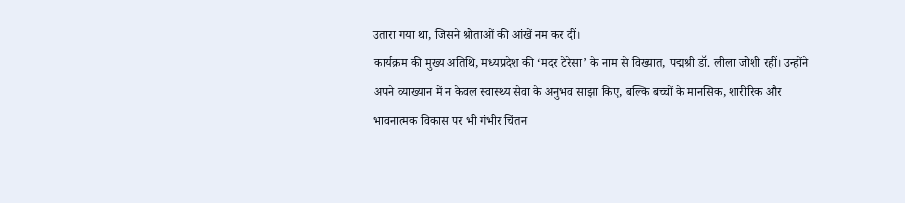उतारा गया था, जिसने श्रोताओं की आंखें नम कर दीं।
कार्यक्रम की मुख्य अतिथि, मध्यप्रदेश की ‘मदर टेरेसा’ के नाम से विख्यात, पद्मश्री डॉ. लीला जोशी रहीं। उन्होंने अपने व्याख्यान में न केवल स्वास्थ्य सेवा के अनुभव साझा किए, बल्कि बच्चों के मानसिक, शारीरिक और भावनात्मक विकास पर भी गंभीर चिंतन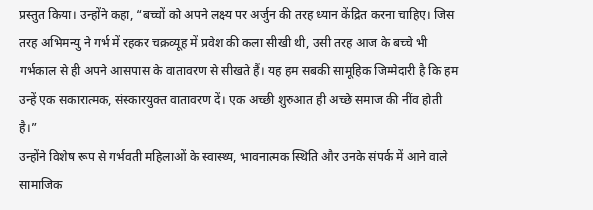प्रस्तुत किया। उन्होंने कहा, “बच्चों को अपने लक्ष्य पर अर्जुन की तरह ध्यान केंद्रित करना चाहिए। जिस तरह अभिमन्यु ने गर्भ में रहकर चक्रव्यूह में प्रवेश की कला सीखी थी, उसी तरह आज के बच्चे भी गर्भकाल से ही अपने आसपास के वातावरण से सीखते हैं। यह हम सबकी सामूहिक जिम्मेदारी है कि हम उन्हें एक सकारात्मक, संस्कारयुक्त वातावरण दें। एक अच्छी शुरुआत ही अच्छे समाज की नींव होती है।”
उन्होंने विशेष रूप से गर्भवती महिलाओं के स्वास्थ्य, भावनात्मक स्थिति और उनके संपर्क में आने वाले सामाजिक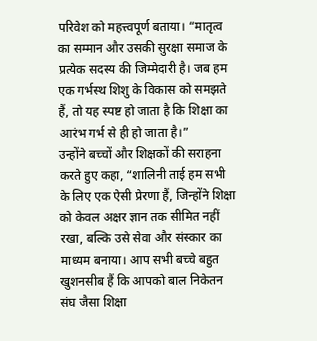परिवेश को महत्त्वपूर्ण बताया। “मातृत्व का सम्मान और उसकी सुरक्षा समाज के प्रत्येक सदस्य की जिम्मेदारी है। जब हम एक गर्भस्थ शिशु के विकास को समझते हैं, तो यह स्पष्ट हो जाता है कि शिक्षा का आरंभ गर्भ से ही हो जाता है।”
उन्होंने बच्चों और शिक्षकों की सराहना करते हुए कहा, “शालिनी ताई हम सभी के लिए एक ऐसी प्रेरणा हैं, जिन्होंने शिक्षा को केवल अक्षर ज्ञान तक सीमित नहीं रखा, बल्कि उसे सेवा और संस्कार का माध्यम बनाया। आप सभी बच्चे बहुत खुशनसीब हैं कि आपको बाल निकेतन संघ जैसा शिक्षा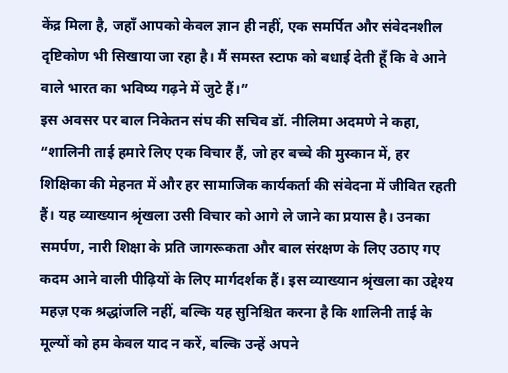केंद्र मिला है, जहाँ आपको केवल ज्ञान ही नहीं, एक समर्पित और संवेदनशील दृष्टिकोण भी सिखाया जा रहा है। मैं समस्त स्टाफ को बधाई देती हूँ कि वे आने वाले भारत का भविष्य गढ़ने में जुटे हैं।”
इस अवसर पर बाल निकेतन संघ की सचिव डॉ. नीलिमा अदमणे ने कहा, “शालिनी ताई हमारे लिए एक विचार हैं, जो हर बच्चे की मुस्कान में, हर शिक्षिका की मेहनत में और हर सामाजिक कार्यकर्ता की संवेदना में जीवित रहती हैं। यह व्याख्यान श्रृंखला उसी विचार को आगे ले जाने का प्रयास है। उनका समर्पण, नारी शिक्षा के प्रति जागरूकता और बाल संरक्षण के लिए उठाए गए कदम आने वाली पीढ़ियों के लिए मार्गदर्शक हैं। इस व्याख्यान श्रृंखला का उद्देश्य महज़ एक श्रद्धांजलि नहीं, बल्कि यह सुनिश्चित करना है कि शालिनी ताई के मूल्यों को हम केवल याद न करें, बल्कि उन्हें अपने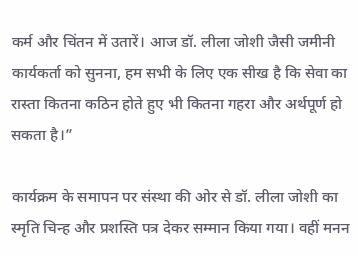कर्म और चिंतन में उतारें। आज डॉ. लीला जोशी जैसी जमीनी कार्यकर्ता को सुनना, हम सभी के लिए एक सीख है कि सेवा का रास्ता कितना कठिन होते हुए भी कितना गहरा और अर्थपूर्ण हो सकता है।”

कार्यक्रम के समापन पर संस्था की ओर से डॉ. लीला जोशी का स्मृति चिन्ह और प्रशस्ति पत्र देकर सम्मान किया गया। वहीं मनन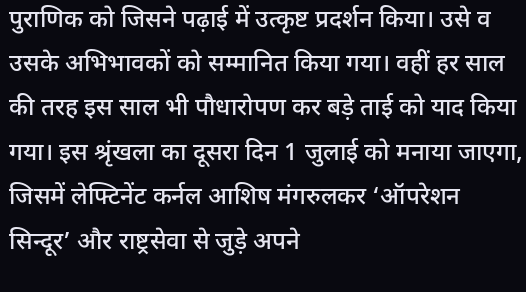पुराणिक को जिसने पढ़ाई में उत्कृष्ट प्रदर्शन किया। उसे व उसके अभिभावकों को सम्मानित किया गया। वहीं हर साल की तरह इस साल भी पौधारोपण कर बड़े ताई को याद किया गया। इस श्रृंखला का दूसरा दिन 1 जुलाई को मनाया जाएगा, जिसमें लेफ्टिनेंट कर्नल आशिष मंगरुलकर ‘ऑपरेशन सिन्दूर’ और राष्ट्रसेवा से जुड़े अपने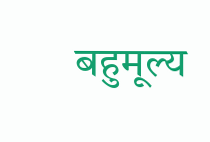बहुमूल्य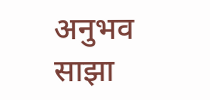अनुभव साझा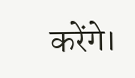करेंगे।